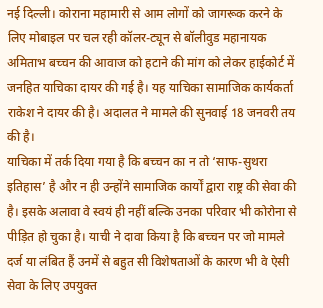नई दिल्ली। कोराना महामारी से आम लोगों को जागरूक करने के लिए मोबाइल पर चल रही कॉलर-ट्यून से बॉलीवुड महानायक अमिताभ बच्चन की आवाज को हटाने की मांग को लेकर हाईकोर्ट में जनहित याचिका दायर की गई है। यह याचिका सामाजिक कार्यकर्ता राकेश ने दायर की है। अदालत ने मामले की सुनवाई 18 जनवरी तय की है।
याचिका में तर्क दिया गया है कि बच्चन का न तो ‘साफ-सुथरा इतिहास’ है और न ही उन्होंने सामाजिक कार्यों द्वारा राष्ट्र की सेवा की है। इसके अलावा वे स्वयं ही नहीं बल्कि उनका परिवार भी कोरोना से पीड़ित हो चुका है। याची ने दावा किया है कि बच्चन पर जो मामले दर्ज या लंबित हैं उनमें से बहुत सी विशेषताओं के कारण भी वे ऐसी सेवा के लिए उपयुक्त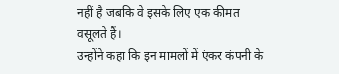नहीं है जबकि वे इसके लिए एक कीमत वसूलते हैं।
उन्होंने कहा कि इन मामलों में एंकर कंपनी के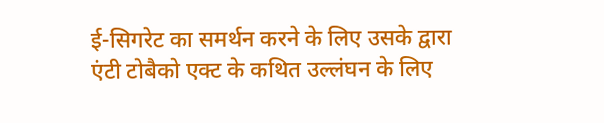ई-सिगरेट का समर्थन करने के लिए उसके द्वारा एंटी टोबैको एक्ट के कथित उल्लंघन के लिए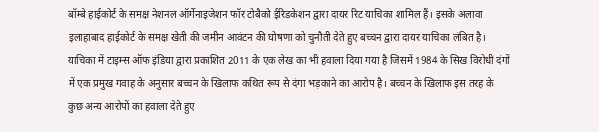बॉम्बे हाईकोर्ट के समक्ष नेशनल ऑर्गेनाइजेशन फॉर टोबैको ईरिडकेशन द्वारा दायर रिट याचिका शामिल हैं। इसके अलावा इलाहाबाद हाईकोर्ट के समक्ष खेती की जमीन आवंटन की घोषणा को चुनौती देते हुए बच्चन द्वारा दायर याचिका लंबित है।
याचिका में टाइम्स ऑफ इंडिया द्वारा प्रकाशित 2011 के एक लेख का भी हवाला दिया गया है जिसमें 1984 के सिख विरोधी दंगों में एक प्रमुख गवाह के अनुसार बच्चन के खिलाफ कथित रूप से दंगा भड़काने का आरोप है। बच्चन के खिलाफ इस तरह के कुछ अन्य आरोपों का हवाला देते हुए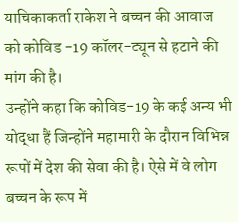याचिकाकर्ता राकेश ने बच्चन की आवाज को कोविड -19 कॉलर-ट्यून से हटाने की मांग की है।
उन्होंने कहा कि कोविड-19 के कई अन्य भी योद्धा हैं जिन्होंने महामारी के दौरान विभिन्न रूपों में देश की सेवा की है। ऐसे में वे लोग बच्चन के रूप में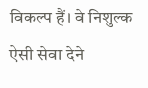विकल्प हैं। वे निशुल्क ऐसी सेवा देने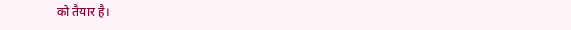को तैयार है।